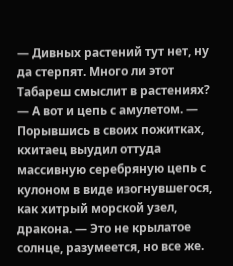— Дивных растений тут нет, ну да стерпят. Много ли этот Табареш смыслит в растениях?
— А вот и цепь с амулетом. — Порывшись в своих пожитках, кхитаец выудил оттуда массивную серебряную цепь с кулоном в виде изогнувшегося, как хитрый морской узел, дракона. — Это не крылатое солнце, разумеется, но все же.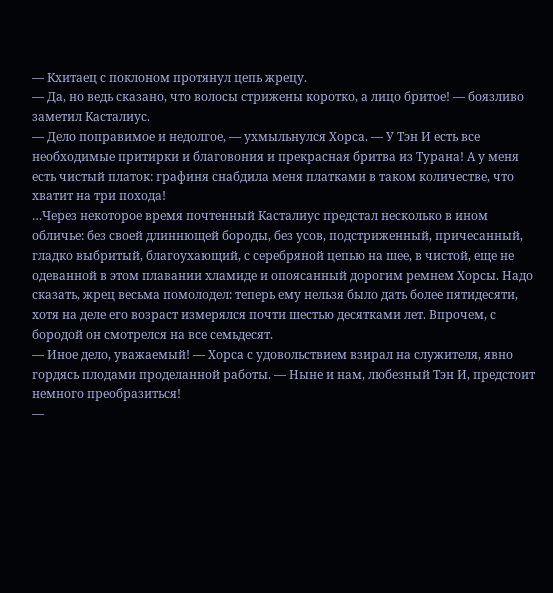— Кхитаец с поклоном протянул цепь жрецу.
— Да, но ведь сказано, что волосы стрижены коротко, а лицо бритое! — боязливо заметил Касталиус.
— Дело поправимое и недолгое, — ухмыльнулся Хорса. — У Тэн И есть все необходимые притирки и благовония и прекрасная бритва из Турана! А у меня есть чистый платок: графиня снабдила меня платками в таком количестве, что хватит на три похода!
…Через некоторое время почтенный Касталиус предстал несколько в ином обличье: без своей длиннющей бороды, без усов, подстриженный, причесанный, гладко выбритый, благоухающий, с серебряной цепью на шее, в чистой, еще не одеванной в этом плавании хламиде и опоясанный дорогим ремнем Хорсы. Надо сказать, жрец весьма помолодел: теперь ему нельзя было дать более пятидесяти, хотя на деле его возраст измерялся почти шестью десятками лет. Впрочем, с бородой он смотрелся на все семьдесят.
— Иное дело, уважаемый! — Хорса с удовольствием взирал на служителя, явно гордясь плодами проделанной работы. — Ныне и нам, любезный Тэн И, предстоит немного преобразиться!
—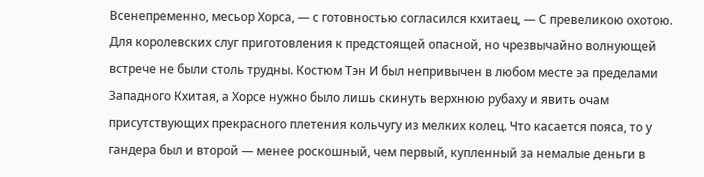Всенепременно, месьор Хорса, — с готовностью согласился кхитаец, — С превеликою охотою.
Для королевских слуг приготовления к предстоящей опасной, но чрезвычайно волнующей встрече не были столь трудны. Костюм Тэн И был непривычен в любом месте эа пределами Западного Кхитая, а Хорсе нужно было лишь скинуть верхнюю рубаху и явить очам присутствующих прекрасного плетения кольчугу из мелких колец. Что касается пояса, то у гандера был и второй — менее роскошный, чем первый, купленный за немалые деньги в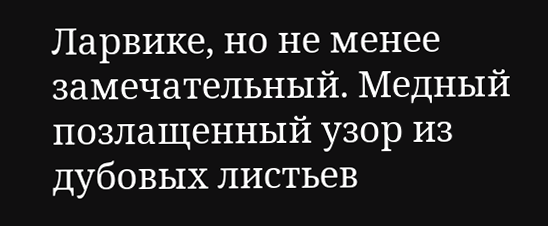Ларвике, но не менее замечательный. Медный позлащенный узор из дубовых листьев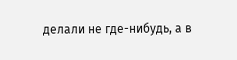делали не где-нибудь, а в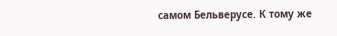самом Бельверусе. К тому же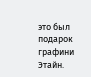это был подарок графини Этайн.